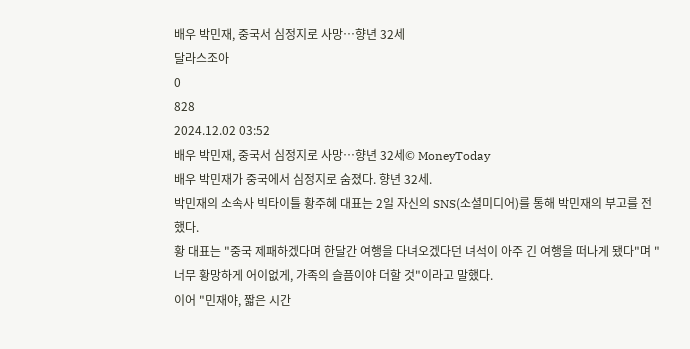배우 박민재, 중국서 심정지로 사망…향년 32세
달라스조아
0
828
2024.12.02 03:52
배우 박민재, 중국서 심정지로 사망…향년 32세© MoneyToday
배우 박민재가 중국에서 심정지로 숨졌다. 향년 32세.
박민재의 소속사 빅타이틀 황주혜 대표는 2일 자신의 SNS(소셜미디어)를 통해 박민재의 부고를 전했다.
황 대표는 "중국 제패하겠다며 한달간 여행을 다녀오겠다던 녀석이 아주 긴 여행을 떠나게 됐다"며 "너무 황망하게 어이없게, 가족의 슬픔이야 더할 것"이라고 말했다.
이어 "민재야, 짧은 시간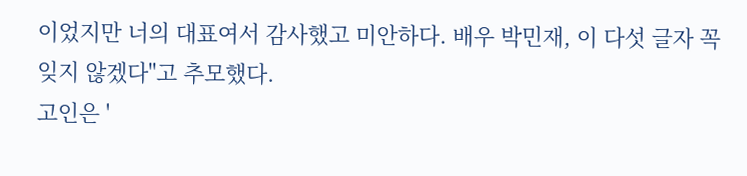이었지만 너의 대표여서 감사했고 미안하다. 배우 박민재, 이 다섯 글자 꼭 잊지 않겠다"고 추모했다.
고인은 '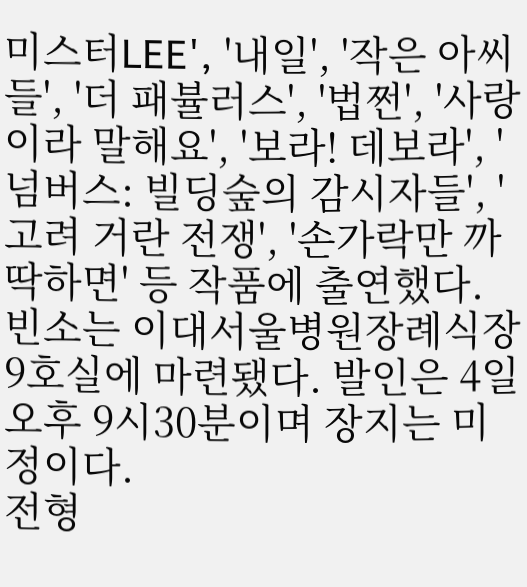미스터LEE', '내일', '작은 아씨들', '더 패뷸러스', '법쩐', '사랑이라 말해요', '보라! 데보라', '넘버스: 빌딩숲의 감시자들', '고려 거란 전쟁', '손가락만 까딱하면' 등 작품에 출연했다.
빈소는 이대서울병원장례식장 9호실에 마련됐다. 발인은 4일 오후 9시30분이며 장지는 미정이다.
전형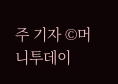주 기자 ©머니투데이